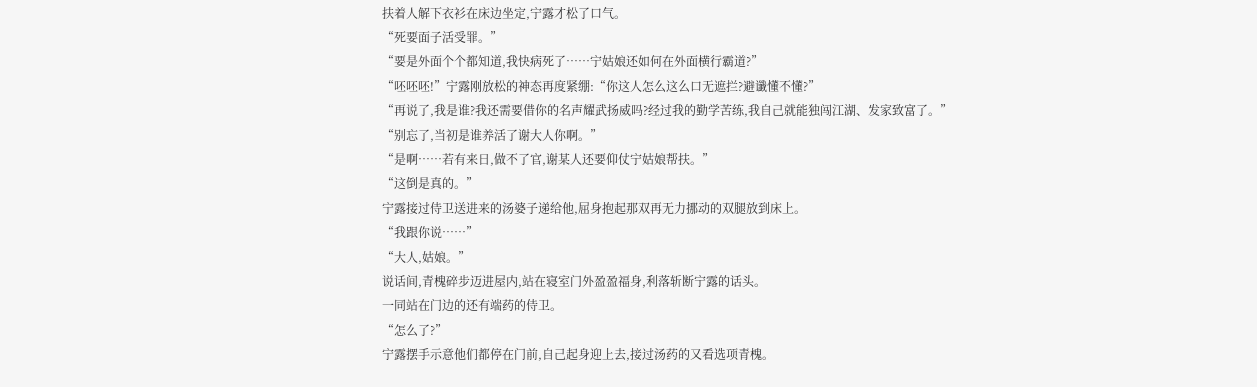扶着人解下衣衫在床边坐定,宁露才松了口气。
“死要面子活受罪。”
“要是外面个个都知道,我快病死了……宁姑娘还如何在外面横行霸道?”
“呸呸呸!”宁露刚放松的神态再度紧绷:“你这人怎么这么口无遮拦?避谶懂不懂?”
“再说了,我是谁?我还需要借你的名声耀武扬威吗?经过我的勤学苦练,我自己就能独闯江湖、发家致富了。”
“别忘了,当初是谁养活了谢大人你啊。”
“是啊……若有来日,做不了官,谢某人还要仰仗宁姑娘帮扶。”
“这倒是真的。”
宁露接过侍卫送进来的汤婆子递给他,屈身抱起那双再无力挪动的双腿放到床上。
“我跟你说……”
“大人,姑娘。”
说话间,青槐碎步迈进屋内,站在寝室门外盈盈福身,利落斩断宁露的话头。
一同站在门边的还有端药的侍卫。
“怎么了?”
宁露摆手示意他们都停在门前,自己起身迎上去,接过汤药的又看选项青槐。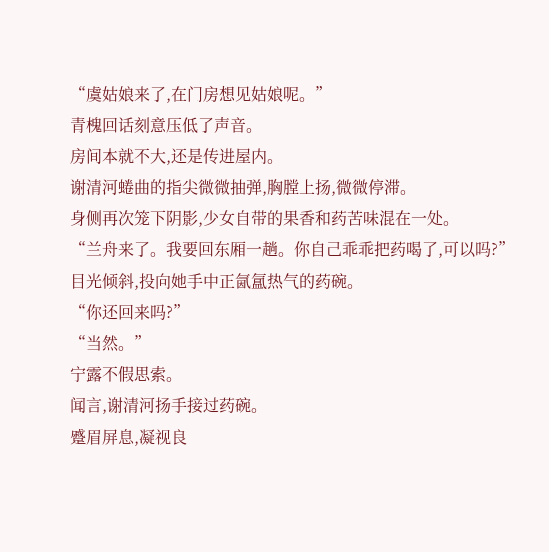“虞姑娘来了,在门房想见姑娘呢。”
青槐回话刻意压低了声音。
房间本就不大,还是传进屋内。
谢清河蜷曲的指尖微微抽弹,胸膛上扬,微微停滞。
身侧再次笼下阴影,少女自带的果香和药苦味混在一处。
“兰舟来了。我要回东厢一趟。你自己乖乖把药喝了,可以吗?”
目光倾斜,投向她手中正氤氲热气的药碗。
“你还回来吗?”
“当然。”
宁露不假思索。
闻言,谢清河扬手接过药碗。
蹙眉屏息,凝视良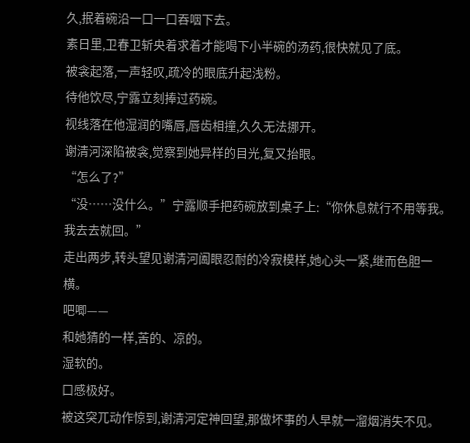久,抿着碗沿一口一口吞咽下去。
素日里,卫春卫斩央着求着才能喝下小半碗的汤药,很快就见了底。
被衾起落,一声轻叹,疏冷的眼底升起浅粉。
待他饮尽,宁露立刻捧过药碗。
视线落在他湿润的嘴唇,唇齿相撞,久久无法挪开。
谢清河深陷被衾,觉察到她异样的目光,复又抬眼。
“怎么了?”
“没……没什么。”宁露顺手把药碗放到桌子上:“你休息就行不用等我。我去去就回。”
走出两步,转头望见谢清河阖眼忍耐的冷寂模样,她心头一紧,继而色胆一横。
吧唧——
和她猜的一样,苦的、凉的。
湿软的。
口感极好。
被这突兀动作惊到,谢清河定神回望,那做坏事的人早就一溜烟消失不见。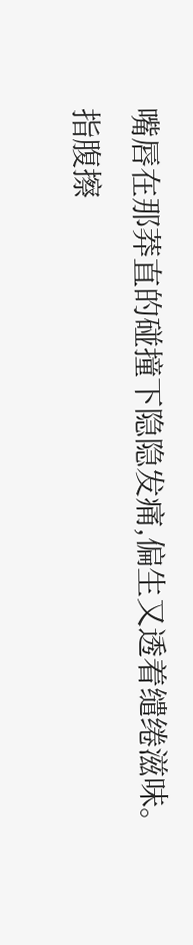嘴唇在那莽直的碰撞下隐隐发痛,偏生又透着缱绻滋味。
指腹擦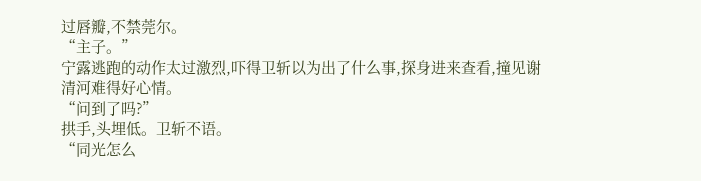过唇瓣,不禁莞尔。
“主子。”
宁露逃跑的动作太过激烈,吓得卫斩以为出了什么事,探身进来查看,撞见谢清河难得好心情。
“问到了吗?”
拱手,头埋低。卫斩不语。
“同光怎么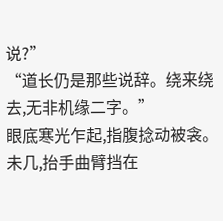说?”
“道长仍是那些说辞。绕来绕去,无非机缘二字。”
眼底寒光乍起,指腹捻动被衾。
未几,抬手曲臂挡在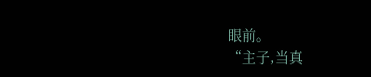眼前。
“主子,当真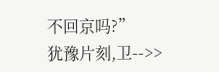不回京吗?”
犹豫片刻,卫-->>